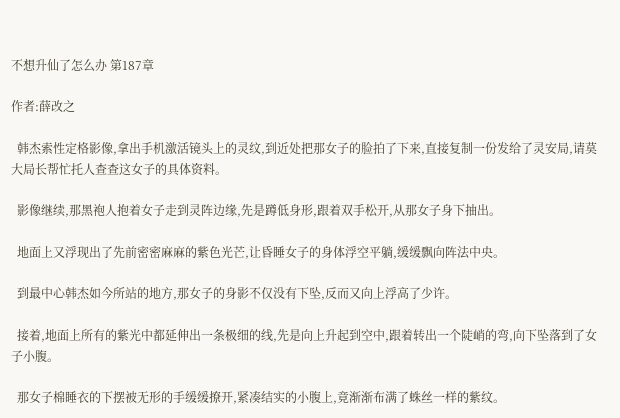不想升仙了怎么办 第187章

作者:薛改之

  韩杰索性定格影像,拿出手机激活镜头上的灵纹,到近处把那女子的脸拍了下来,直接复制一份发给了灵安局,请莫大局长帮忙托人查查这女子的具体资料。

  影像继续,那黑袍人抱着女子走到灵阵边缘,先是蹲低身形,跟着双手松开,从那女子身下抽出。

  地面上又浮现出了先前密密麻麻的紫色光芒,让昏睡女子的身体浮空平躺,缓缓飘向阵法中央。

  到最中心韩杰如今所站的地方,那女子的身影不仅没有下坠,反而又向上浮高了少许。

  接着,地面上所有的紫光中都延伸出一条极细的线,先是向上升起到空中,跟着转出一个陡峭的弯,向下坠落到了女子小腹。

  那女子棉睡衣的下摆被无形的手缓缓撩开,紧凑结实的小腹上,竟渐渐布满了蛛丝一样的紫纹。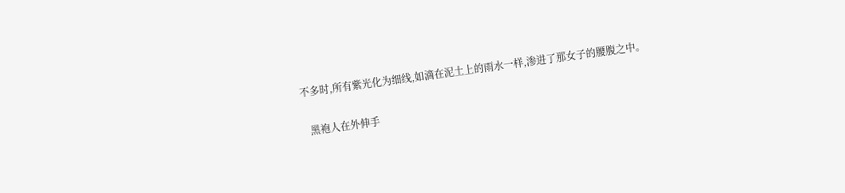不多时,所有紫光化为细线,如滴在泥土上的雨水一样,渗进了那女子的腰腹之中。

  黑袍人在外伸手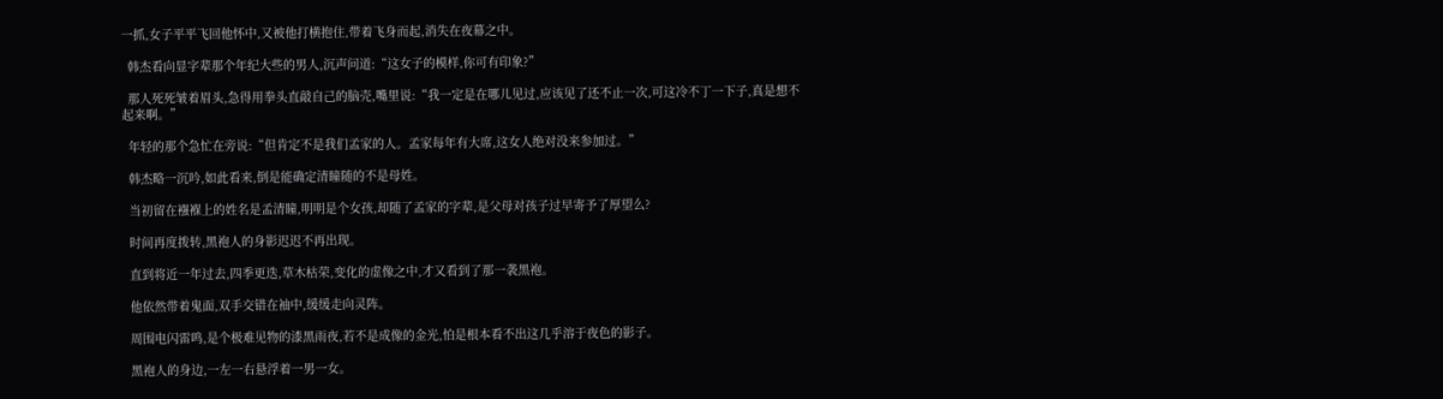一抓,女子平平飞回他怀中,又被他打横抱住,带着飞身而起,消失在夜幕之中。

  韩杰看向显字辈那个年纪大些的男人,沉声问道:“这女子的模样,你可有印象?”

  那人死死皱着眉头,急得用拳头直敲自己的脑壳,嘴里说:“我一定是在哪儿见过,应该见了还不止一次,可这冷不丁一下子,真是想不起来啊。”

  年轻的那个急忙在旁说:“但肯定不是我们孟家的人。孟家每年有大席,这女人绝对没来参加过。”

  韩杰略一沉吟,如此看来,倒是能确定清瞳随的不是母姓。

  当初留在襁褓上的姓名是孟清瞳,明明是个女孩,却随了孟家的字辈,是父母对孩子过早寄予了厚望么?

  时间再度拨转,黑袍人的身影迟迟不再出现。

  直到将近一年过去,四季更迭,草木枯荣,变化的虚像之中,才又看到了那一袭黑袍。

  他依然带着鬼面,双手交错在袖中,缓缓走向灵阵。

  周围电闪雷鸣,是个极难见物的漆黑雨夜,若不是成像的金光,怕是根本看不出这几乎溶于夜色的影子。

  黑袍人的身边,一左一右悬浮着一男一女。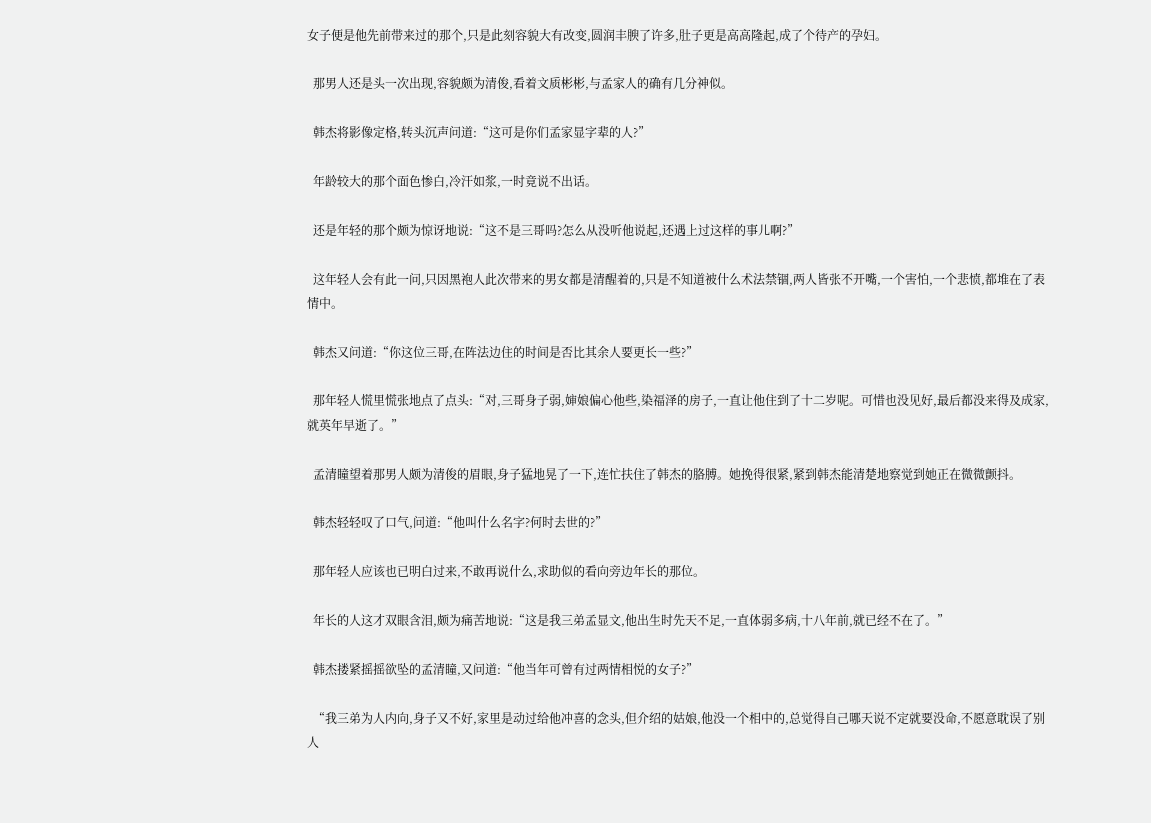女子便是他先前带来过的那个,只是此刻容貌大有改变,圆润丰腴了许多,肚子更是高高隆起,成了个待产的孕妇。

  那男人还是头一次出现,容貌颇为清俊,看着文质彬彬,与孟家人的确有几分神似。

  韩杰将影像定格,转头沉声问道:“这可是你们孟家显字辈的人?”

  年龄较大的那个面色惨白,冷汗如浆,一时竟说不出话。

  还是年轻的那个颇为惊讶地说:“这不是三哥吗?怎么从没听他说起,还遇上过这样的事儿啊?”

  这年轻人会有此一问,只因黑袍人此次带来的男女都是清醒着的,只是不知道被什么术法禁锢,两人皆张不开嘴,一个害怕,一个悲愤,都堆在了表情中。

  韩杰又问道:“你这位三哥,在阵法边住的时间是否比其余人要更长一些?”

  那年轻人慌里慌张地点了点头:“对,三哥身子弱,婶娘偏心他些,染福泽的房子,一直让他住到了十二岁呢。可惜也没见好,最后都没来得及成家,就英年早逝了。”

  孟清瞳望着那男人颇为清俊的眉眼,身子猛地晃了一下,连忙扶住了韩杰的胳膊。她挽得很紧,紧到韩杰能清楚地察觉到她正在微微颤抖。

  韩杰轻轻叹了口气,问道:“他叫什么名字?何时去世的?”

  那年轻人应该也已明白过来,不敢再说什么,求助似的看向旁边年长的那位。

  年长的人这才双眼含泪,颇为痛苦地说:“这是我三弟孟显文,他出生时先天不足,一直体弱多病,十八年前,就已经不在了。”

  韩杰搂紧摇摇欲坠的孟清瞳,又问道:“他当年可曾有过两情相悦的女子?”

  “我三弟为人内向,身子又不好,家里是动过给他冲喜的念头,但介绍的姑娘,他没一个相中的,总觉得自己哪天说不定就要没命,不愿意耽误了别人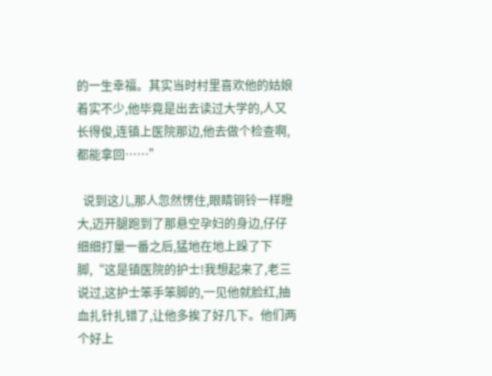的一生幸福。其实当时村里喜欢他的姑娘着实不少,他毕竟是出去读过大学的,人又长得俊,连镇上医院那边,他去做个检查啊,都能拿回……”

  说到这儿,那人忽然愣住,眼睛铜铃一样瞪大,迈开腿跑到了那悬空孕妇的身边,仔仔细细打量一番之后,猛地在地上跺了下脚,“这是镇医院的护士!我想起来了,老三说过,这护士笨手笨脚的,一见他就脸红,抽血扎针扎错了,让他多挨了好几下。他们两个好上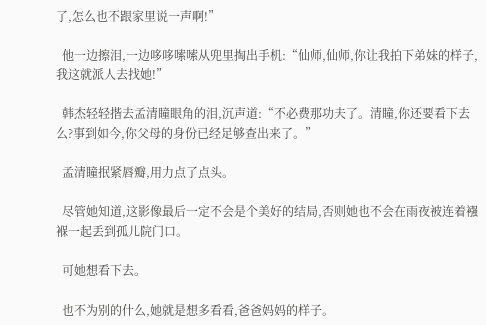了,怎么也不跟家里说一声啊!”

  他一边擦泪,一边哆哆嗦嗦从兜里掏出手机:“仙师,仙师,你让我拍下弟妹的样子,我这就派人去找她!”

  韩杰轻轻揩去孟清瞳眼角的泪,沉声道:“不必费那功夫了。清瞳,你还要看下去么?事到如今,你父母的身份已经足够查出来了。”

  孟清瞳抿紧唇瓣,用力点了点头。

  尽管她知道,这影像最后一定不会是个美好的结局,否则她也不会在雨夜被连着襁褓一起丢到孤儿院门口。

  可她想看下去。

  也不为别的什么,她就是想多看看,爸爸妈妈的样子。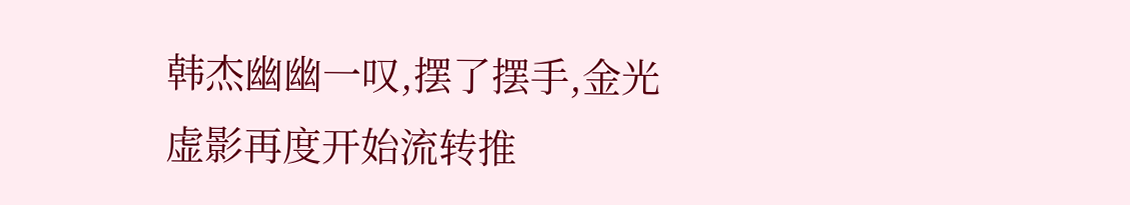韩杰幽幽一叹,摆了摆手,金光虚影再度开始流转推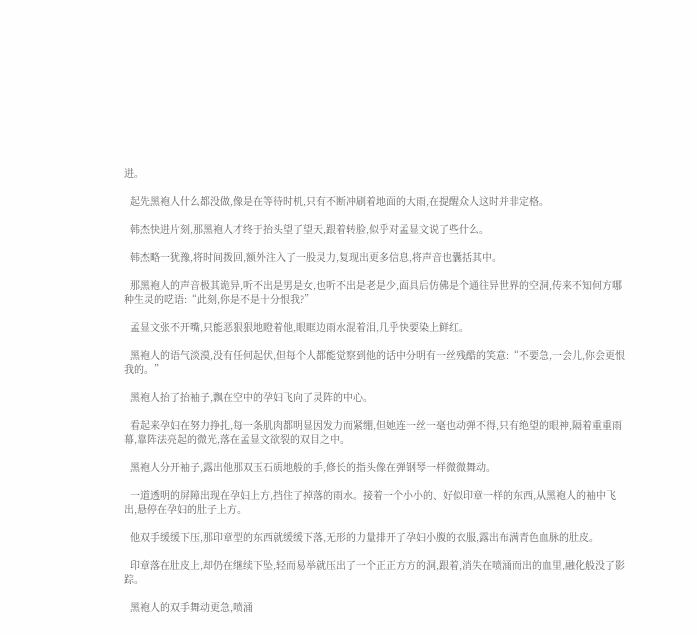进。

  起先黑袍人什么都没做,像是在等待时机,只有不断冲刷着地面的大雨,在提醒众人这时并非定格。

  韩杰快进片刻,那黑袍人才终于抬头望了望天,跟着转脸,似乎对孟显文说了些什么。

  韩杰略一犹豫,将时间拨回,额外注入了一股灵力,复现出更多信息,将声音也囊括其中。

  那黑袍人的声音极其诡异,听不出是男是女,也听不出是老是少,面具后仿佛是个通往异世界的空洞,传来不知何方哪种生灵的呓语:“此刻,你是不是十分恨我?”

  孟显文张不开嘴,只能恶狠狠地瞪着他,眼眶边雨水混着泪,几乎快要染上鲜红。

  黑袍人的语气淡漠,没有任何起伏,但每个人都能觉察到他的话中分明有一丝残酷的笑意:“不要急,一会儿,你会更恨我的。”

  黑袍人抬了抬袖子,飘在空中的孕妇飞向了灵阵的中心。

  看起来孕妇在努力挣扎,每一条肌肉都明显因发力而紧绷,但她连一丝一毫也动弹不得,只有绝望的眼神,隔着重重雨幕,靠阵法亮起的微光,落在孟显文欲裂的双目之中。

  黑袍人分开袖子,露出他那双玉石质地般的手,修长的指头像在弹钢琴一样微微舞动。

  一道透明的屏障出现在孕妇上方,挡住了掉落的雨水。接着一个小小的、好似印章一样的东西,从黑袍人的袖中飞出,悬停在孕妇的肚子上方。

  他双手缓缓下压,那印章型的东西就缓缓下落,无形的力量排开了孕妇小腹的衣服,露出布满青色血脉的肚皮。

  印章落在肚皮上,却仍在继续下坠,轻而易举就压出了一个正正方方的洞,跟着,消失在喷涌而出的血里,融化般没了影踪。

  黑袍人的双手舞动更急,喷涌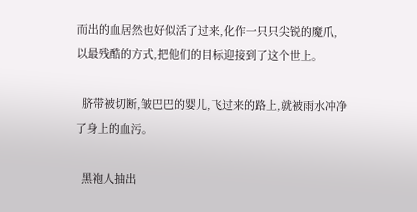而出的血居然也好似活了过来,化作一只只尖锐的魔爪,以最残酷的方式,把他们的目标迎接到了这个世上。

  脐带被切断,皱巴巴的婴儿,飞过来的路上,就被雨水冲净了身上的血污。

  黑袍人抽出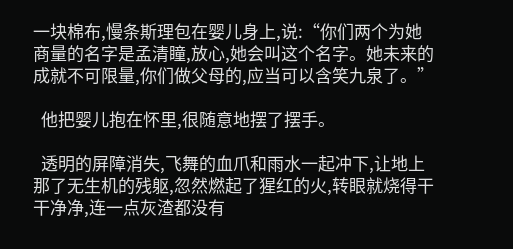一块棉布,慢条斯理包在婴儿身上,说:“你们两个为她商量的名字是孟清瞳,放心,她会叫这个名字。她未来的成就不可限量,你们做父母的,应当可以含笑九泉了。”

  他把婴儿抱在怀里,很随意地摆了摆手。

  透明的屏障消失,飞舞的血爪和雨水一起冲下,让地上那了无生机的残躯,忽然燃起了猩红的火,转眼就烧得干干净净,连一点灰渣都没有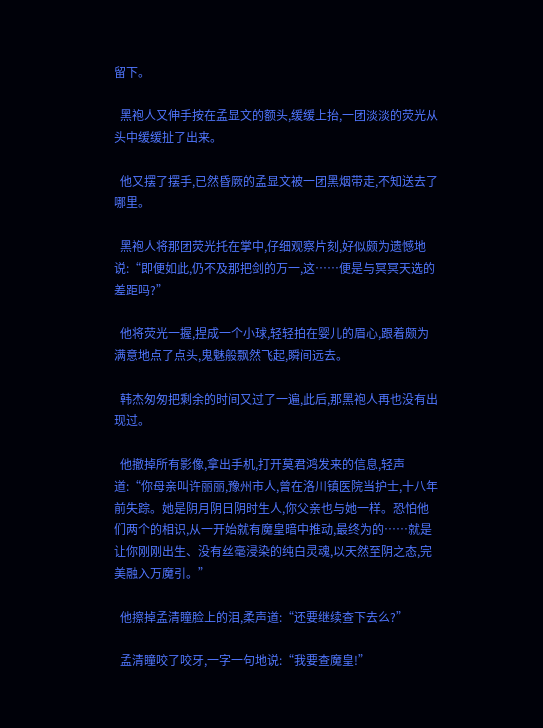留下。

  黑袍人又伸手按在孟显文的额头,缓缓上抬,一团淡淡的荧光从头中缓缓扯了出来。

  他又摆了摆手,已然昏厥的孟显文被一团黑烟带走,不知送去了哪里。

  黑袍人将那团荧光托在掌中,仔细观察片刻,好似颇为遗憾地说:“即便如此,仍不及那把剑的万一,这……便是与冥冥天选的差距吗?”

  他将荧光一握,捏成一个小球,轻轻拍在婴儿的眉心,跟着颇为满意地点了点头,鬼魅般飘然飞起,瞬间远去。

  韩杰匆匆把剩余的时间又过了一遍,此后,那黑袍人再也没有出现过。

  他撤掉所有影像,拿出手机,打开莫君鸿发来的信息,轻声道:“你母亲叫许丽丽,豫州市人,曾在洛川镇医院当护士,十八年前失踪。她是阴月阴日阴时生人,你父亲也与她一样。恐怕他们两个的相识,从一开始就有魔皇暗中推动,最终为的……就是让你刚刚出生、没有丝毫浸染的纯白灵魂,以天然至阴之态,完美融入万魔引。”

  他擦掉孟清瞳脸上的泪,柔声道:“还要继续查下去么?”

  孟清瞳咬了咬牙,一字一句地说:“我要查魔皇!”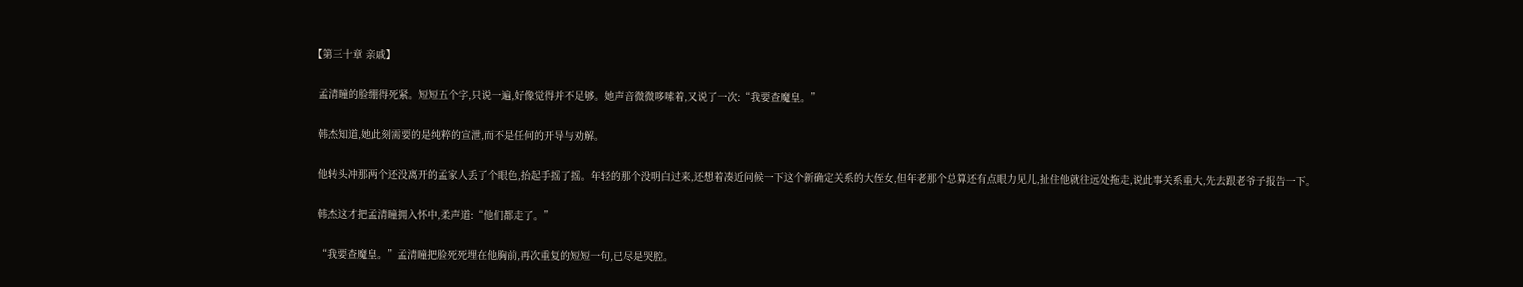【第三十章 亲戚】

  孟清瞳的脸绷得死紧。短短五个字,只说一遍,好像觉得并不足够。她声音微微哆嗦着,又说了一次:“我要查魔皇。”

  韩杰知道,她此刻需要的是纯粹的宣泄,而不是任何的开导与劝解。

  他转头冲那两个还没离开的孟家人丢了个眼色,抬起手摇了摇。年轻的那个没明白过来,还想着凑近问候一下这个新确定关系的大侄女,但年老那个总算还有点眼力见儿,扯住他就往远处拖走,说此事关系重大,先去跟老爷子报告一下。

  韩杰这才把孟清瞳拥入怀中,柔声道:“他们都走了。”

  “我要查魔皇。”孟清瞳把脸死死埋在他胸前,再次重复的短短一句,已尽是哭腔。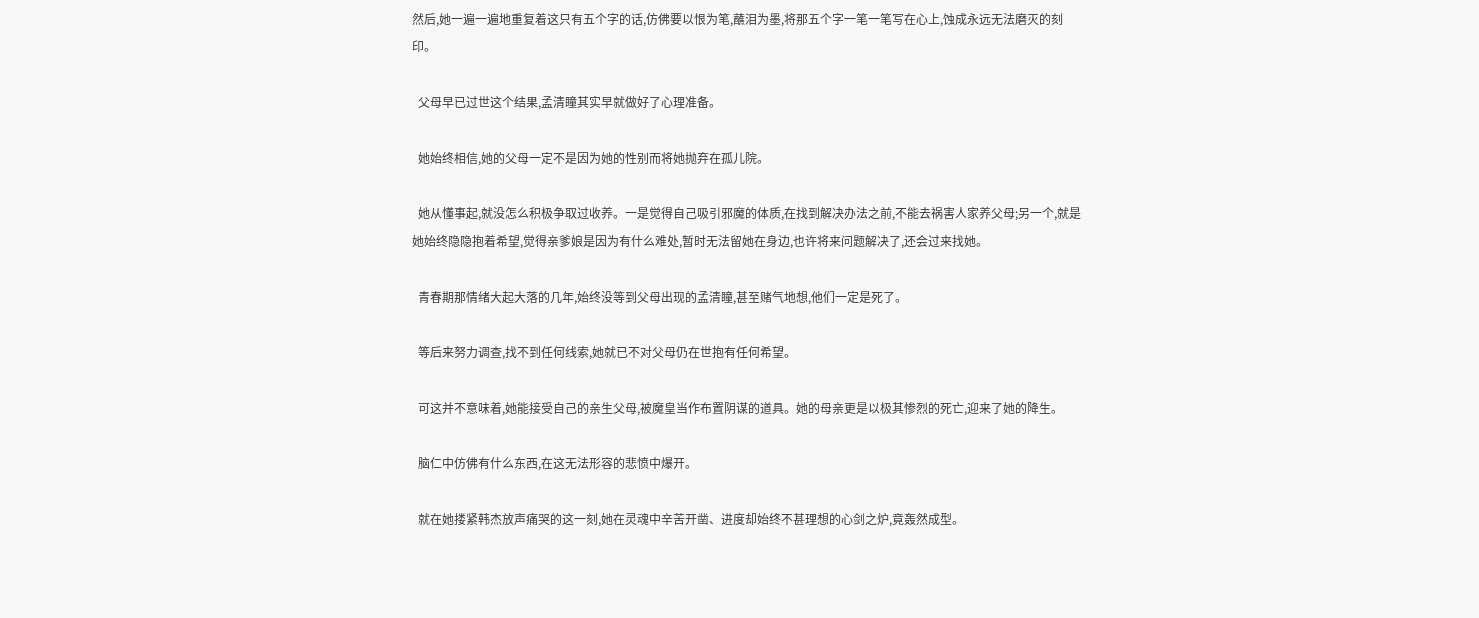然后,她一遍一遍地重复着这只有五个字的话,仿佛要以恨为笔,蘸泪为墨,将那五个字一笔一笔写在心上,蚀成永远无法磨灭的刻印。

  父母早已过世这个结果,孟清瞳其实早就做好了心理准备。

  她始终相信,她的父母一定不是因为她的性别而将她抛弃在孤儿院。

  她从懂事起,就没怎么积极争取过收养。一是觉得自己吸引邪魔的体质,在找到解决办法之前,不能去祸害人家养父母;另一个,就是她始终隐隐抱着希望,觉得亲爹娘是因为有什么难处,暂时无法留她在身边,也许将来问题解决了,还会过来找她。

  青春期那情绪大起大落的几年,始终没等到父母出现的孟清瞳,甚至赌气地想,他们一定是死了。

  等后来努力调查,找不到任何线索,她就已不对父母仍在世抱有任何希望。

  可这并不意味着,她能接受自己的亲生父母,被魔皇当作布置阴谋的道具。她的母亲更是以极其惨烈的死亡,迎来了她的降生。

  脑仁中仿佛有什么东西,在这无法形容的悲愤中爆开。

  就在她搂紧韩杰放声痛哭的这一刻,她在灵魂中辛苦开凿、进度却始终不甚理想的心剑之炉,竟轰然成型。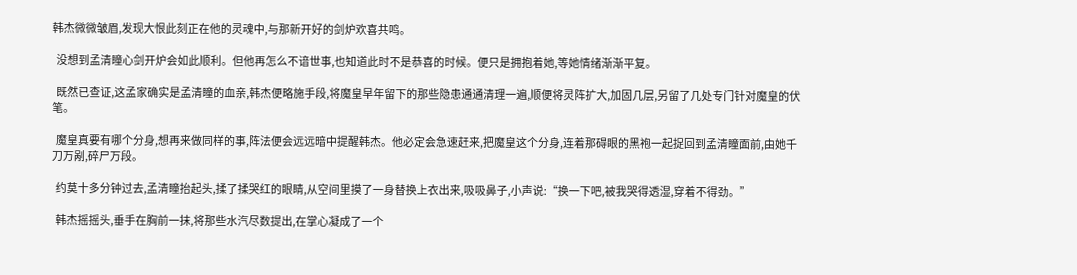韩杰微微皱眉,发现大恨此刻正在他的灵魂中,与那新开好的剑炉欢喜共鸣。

  没想到孟清瞳心剑开炉会如此顺利。但他再怎么不谙世事,也知道此时不是恭喜的时候。便只是拥抱着她,等她情绪渐渐平复。

  既然已查证,这孟家确实是孟清瞳的血亲,韩杰便略施手段,将魔皇早年留下的那些隐患通通清理一遍,顺便将灵阵扩大,加固几层,另留了几处专门针对魔皇的伏笔。

  魔皇真要有哪个分身,想再来做同样的事,阵法便会远远暗中提醒韩杰。他必定会急速赶来,把魔皇这个分身,连着那碍眼的黑袍一起捉回到孟清瞳面前,由她千刀万剐,碎尸万段。

  约莫十多分钟过去,孟清瞳抬起头,揉了揉哭红的眼睛,从空间里摸了一身替换上衣出来,吸吸鼻子,小声说:“换一下吧,被我哭得透湿,穿着不得劲。”

  韩杰摇摇头,垂手在胸前一抹,将那些水汽尽数提出,在掌心凝成了一个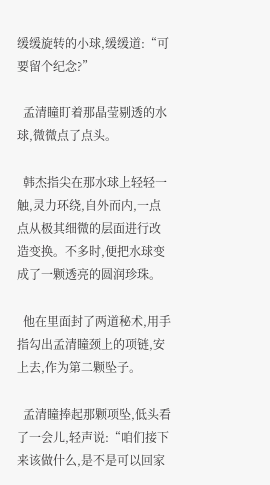缓缓旋转的小球,缓缓道:“可要留个纪念?”

  孟清瞳盯着那晶莹剔透的水球,微微点了点头。

  韩杰指尖在那水球上轻轻一触,灵力环绕,自外而内,一点点从极其细微的层面进行改造变换。不多时,便把水球变成了一颗透亮的圆润珍珠。

  他在里面封了两道秘术,用手指勾出孟清瞳颈上的项链,安上去,作为第二颗坠子。

  孟清瞳捧起那颗项坠,低头看了一会儿,轻声说:“咱们接下来该做什么,是不是可以回家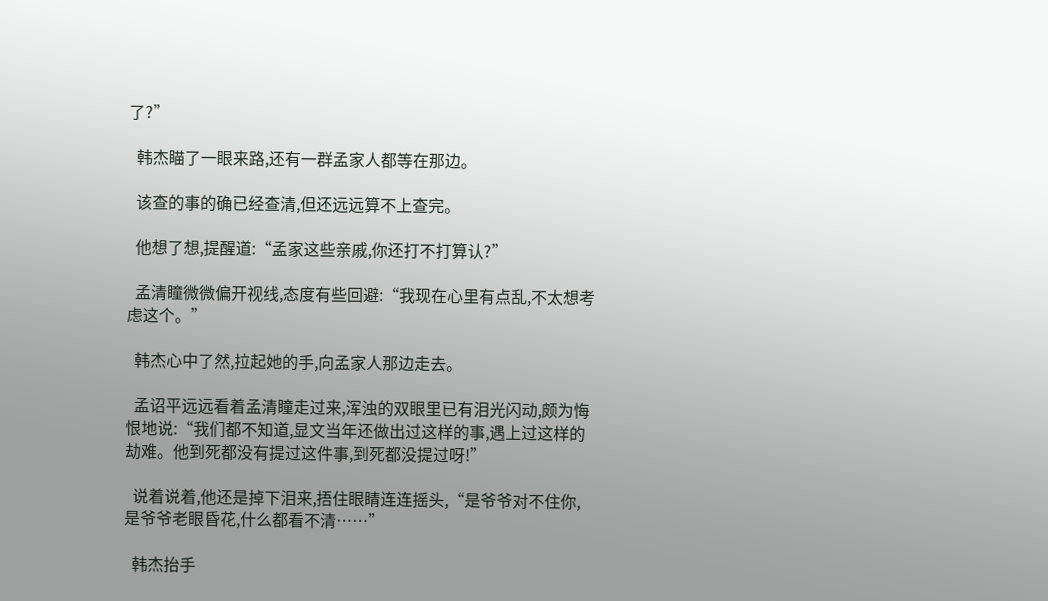了?”

  韩杰瞄了一眼来路,还有一群孟家人都等在那边。

  该查的事的确已经查清,但还远远算不上查完。

  他想了想,提醒道:“孟家这些亲戚,你还打不打算认?”

  孟清瞳微微偏开视线,态度有些回避:“我现在心里有点乱,不太想考虑这个。”

  韩杰心中了然,拉起她的手,向孟家人那边走去。

  孟诏平远远看着孟清瞳走过来,浑浊的双眼里已有泪光闪动,颇为悔恨地说:“我们都不知道,显文当年还做出过这样的事,遇上过这样的劫难。他到死都没有提过这件事,到死都没提过呀!”

  说着说着,他还是掉下泪来,捂住眼睛连连摇头,“是爷爷对不住你,是爷爷老眼昏花,什么都看不清……”

  韩杰抬手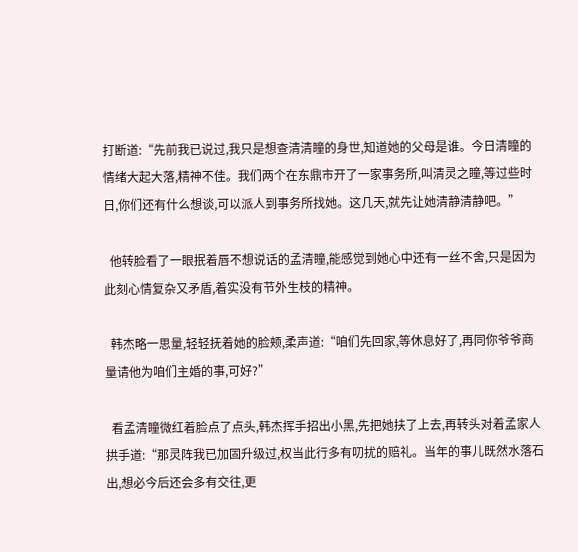打断道:“先前我已说过,我只是想查清清瞳的身世,知道她的父母是谁。今日清瞳的情绪大起大落,精神不佳。我们两个在东鼎市开了一家事务所,叫清灵之瞳,等过些时日,你们还有什么想谈,可以派人到事务所找她。这几天,就先让她清静清静吧。”

  他转脸看了一眼抿着唇不想说话的孟清瞳,能感觉到她心中还有一丝不舍,只是因为此刻心情复杂又矛盾,着实没有节外生枝的精神。

  韩杰略一思量,轻轻抚着她的脸颊,柔声道:“咱们先回家,等休息好了,再同你爷爷商量请他为咱们主婚的事,可好?”

  看孟清瞳微红着脸点了点头,韩杰挥手招出小黑,先把她扶了上去,再转头对着孟家人拱手道:“那灵阵我已加固升级过,权当此行多有叨扰的赔礼。当年的事儿既然水落石出,想必今后还会多有交往,更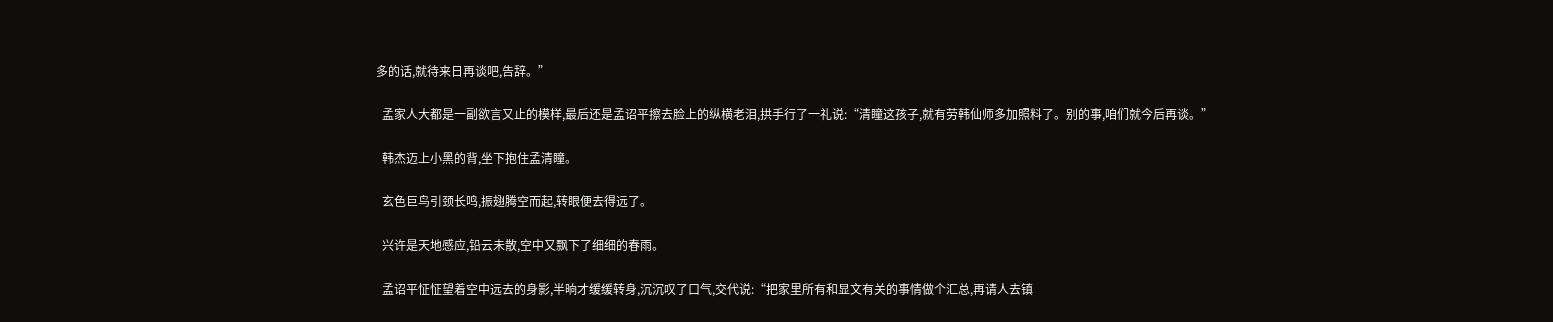多的话,就待来日再谈吧,告辞。”

  孟家人大都是一副欲言又止的模样,最后还是孟诏平擦去脸上的纵横老泪,拱手行了一礼说:“清瞳这孩子,就有劳韩仙师多加照料了。别的事,咱们就今后再谈。”

  韩杰迈上小黑的背,坐下抱住孟清瞳。

  玄色巨鸟引颈长鸣,振翅腾空而起,转眼便去得远了。

  兴许是天地感应,铅云未散,空中又飘下了细细的春雨。

  孟诏平怔怔望着空中远去的身影,半晌才缓缓转身,沉沉叹了口气,交代说:“把家里所有和显文有关的事情做个汇总,再请人去镇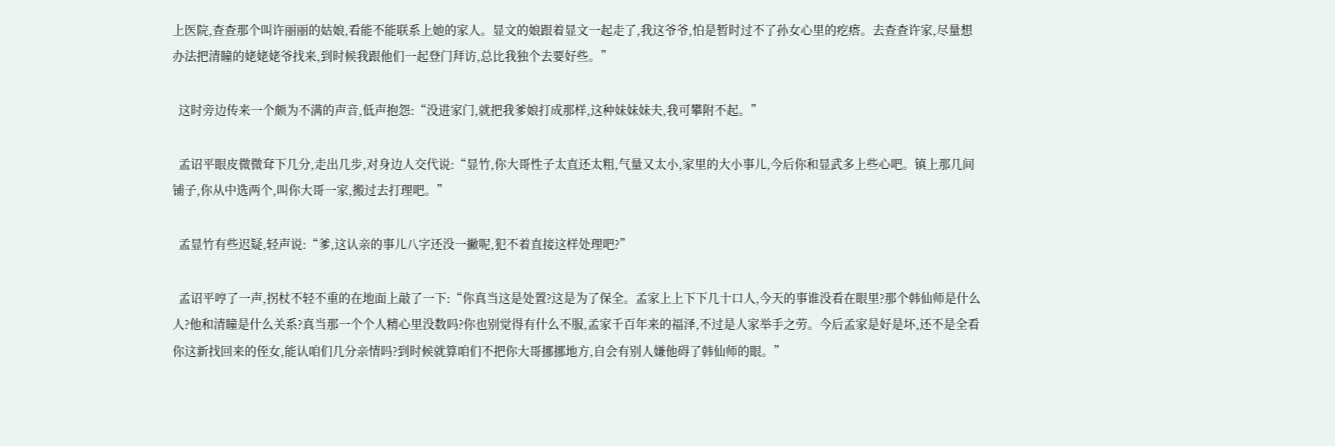上医院,查查那个叫许丽丽的姑娘,看能不能联系上她的家人。显文的娘跟着显文一起走了,我这爷爷,怕是暂时过不了孙女心里的疙瘩。去查查许家,尽量想办法把清瞳的姥姥姥爷找来,到时候我跟他们一起登门拜访,总比我独个去要好些。”

  这时旁边传来一个颇为不满的声音,低声抱怨:“没进家门,就把我爹娘打成那样,这种妹妹妹夫,我可攀附不起。”

  孟诏平眼皮微微耷下几分,走出几步,对身边人交代说:“显竹,你大哥性子太直还太粗,气量又太小,家里的大小事儿,今后你和显武多上些心吧。镇上那几间铺子,你从中选两个,叫你大哥一家,搬过去打理吧。”

  孟显竹有些迟疑,轻声说:“爹,这认亲的事儿八字还没一撇呢,犯不着直接这样处理吧?”

  孟诏平哼了一声,拐杖不轻不重的在地面上敲了一下:“你真当这是处置?这是为了保全。孟家上上下下几十口人,今天的事谁没看在眼里?那个韩仙师是什么人?他和清瞳是什么关系?真当那一个个人精心里没数吗?你也别觉得有什么不服,孟家千百年来的福泽,不过是人家举手之劳。今后孟家是好是坏,还不是全看你这新找回来的侄女,能认咱们几分亲情吗?到时候就算咱们不把你大哥挪挪地方,自会有别人嫌他碍了韩仙师的眼。”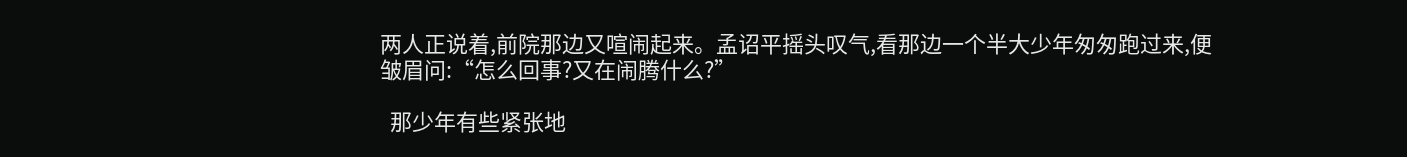两人正说着,前院那边又喧闹起来。孟诏平摇头叹气,看那边一个半大少年匆匆跑过来,便皱眉问:“怎么回事?又在闹腾什么?”

  那少年有些紧张地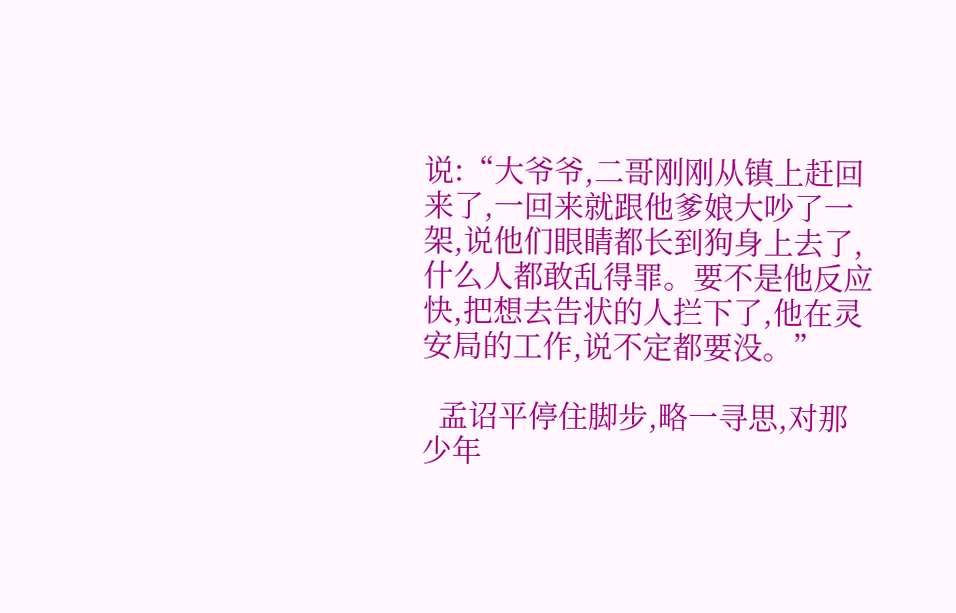说:“大爷爷,二哥刚刚从镇上赶回来了,一回来就跟他爹娘大吵了一架,说他们眼睛都长到狗身上去了,什么人都敢乱得罪。要不是他反应快,把想去告状的人拦下了,他在灵安局的工作,说不定都要没。”

  孟诏平停住脚步,略一寻思,对那少年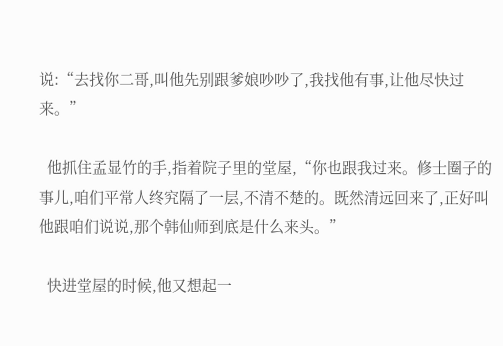说:“去找你二哥,叫他先别跟爹娘吵吵了,我找他有事,让他尽快过来。”

  他抓住孟显竹的手,指着院子里的堂屋,“你也跟我过来。修士圈子的事儿,咱们平常人终究隔了一层,不清不楚的。既然清远回来了,正好叫他跟咱们说说,那个韩仙师到底是什么来头。”

  快进堂屋的时候,他又想起一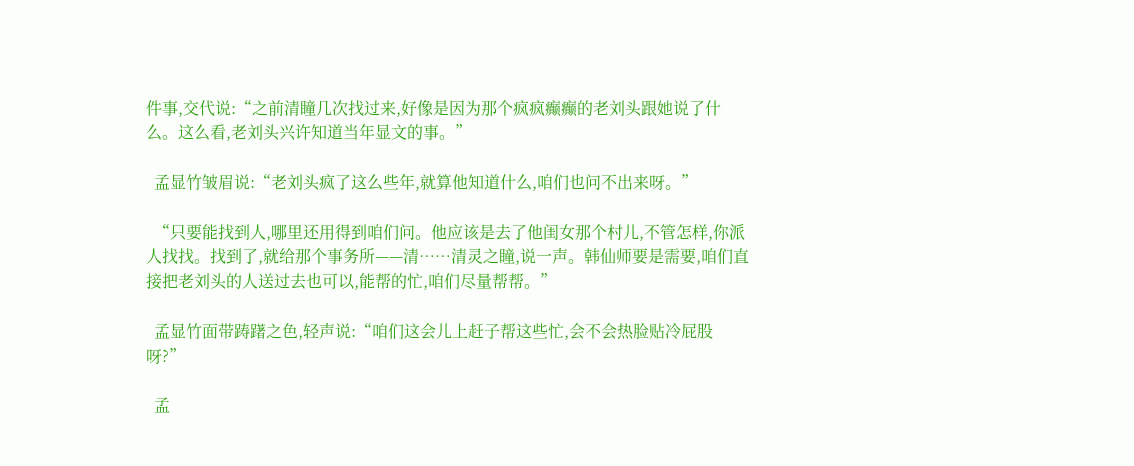件事,交代说:“之前清瞳几次找过来,好像是因为那个疯疯癫癫的老刘头跟她说了什么。这么看,老刘头兴许知道当年显文的事。”

  孟显竹皱眉说:“老刘头疯了这么些年,就算他知道什么,咱们也问不出来呀。”

  “只要能找到人,哪里还用得到咱们问。他应该是去了他闺女那个村儿,不管怎样,你派人找找。找到了,就给那个事务所——清……清灵之瞳,说一声。韩仙师要是需要,咱们直接把老刘头的人送过去也可以,能帮的忙,咱们尽量帮帮。”

  孟显竹面带踌躇之色,轻声说:“咱们这会儿上赶子帮这些忙,会不会热脸贴冷屁股呀?”

  孟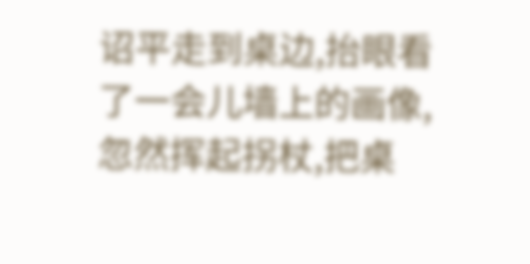诏平走到桌边,抬眼看了一会儿墙上的画像,忽然挥起拐杖,把桌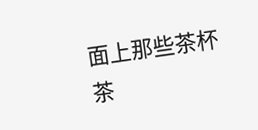面上那些茶杯茶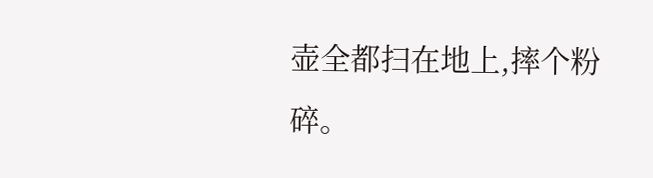壶全都扫在地上,摔个粉碎。